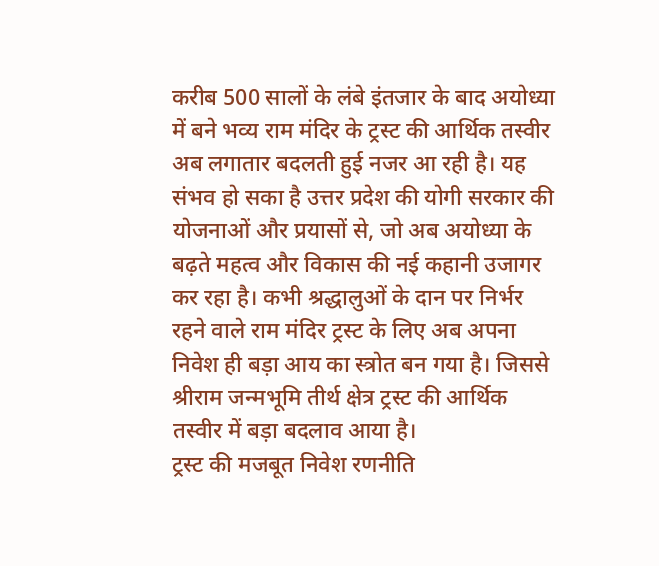करीब 500 सालों के लंबे इंतजार के बाद अयोध्या में बने भव्य राम मंदिर के ट्रस्ट की आर्थिक तस्वीर अब लगातार बदलती हुई नजर आ रही है। यह संभव हो सका है उत्तर प्रदेश की योगी सरकार की योजनाओं और प्रयासों से, जो अब अयोध्या के बढ़ते महत्व और विकास की नई कहानी उजागर कर रहा है। कभी श्रद्धालुओं के दान पर निर्भर रहने वाले राम मंदिर ट्रस्ट के लिए अब अपना निवेश ही बड़ा आय का स्त्रोत बन गया है। जिससे श्रीराम जन्मभूमि तीर्थ क्षेत्र ट्रस्ट की आर्थिक तस्वीर में बड़ा बदलाव आया है।
ट्रस्ट की मजबूत निवेश रणनीति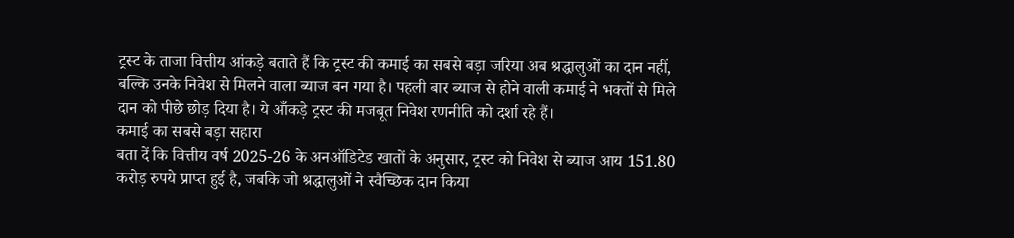ट्रस्ट के ताजा वित्तीय आंकड़े बताते हैं कि ट्रस्ट की कमाई का सबसे बड़ा जरिया अब श्रद्धालुओं का दान नहीं, बल्कि उनके निवेश से मिलने वाला ब्याज बन गया है। पहली बार ब्याज से होने वाली कमाई ने भक्तों से मिले दान को पीछे छोड़ दिया है। ये आँकड़े ट्रस्ट की मजबूत निवेश रणनीति को दर्शा रहे हैं।
कमाई का सबसे बड़ा सहारा
बता दें कि वित्तीय वर्ष 2025-26 के अनऑडिटेड खातों के अनुसार, ट्रस्ट को निवेश से ब्याज आय 151.80 करोड़ रुपये प्राप्त हुई है, जबकि जो श्रद्धालुओं ने स्वैच्छिक दान किया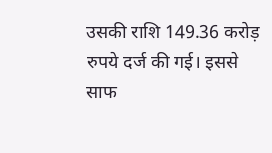उसकी राशि 149.36 करोड़ रुपये दर्ज की गई। इससे साफ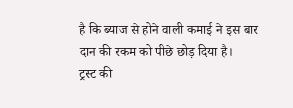है कि ब्याज से होने वाली कमाई ने इस बार दान की रकम को पीछे छोड़ दिया है।
ट्रस्ट की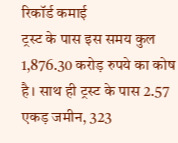रिकॉर्ड कमाई
ट्रस्ट के पास इस समय कुल 1,876.30 करोड़ रुपये का कोष है। साथ ही ट्रस्ट के पास 2.57 एकड़ जमीन, 323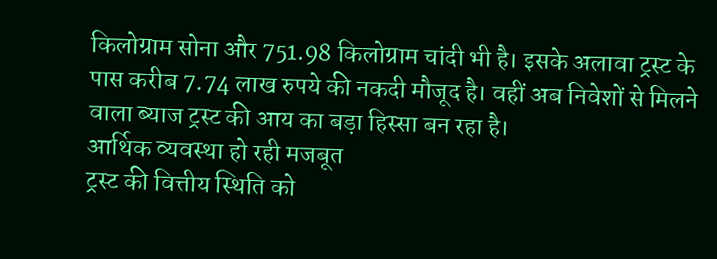किलोग्राम सोना और 751.98 किलोग्राम चांदी भी है। इसके अलावा ट्रस्ट के पास करीब 7.74 लाख रुपये की नकदी मौजूद है। वहीं अब निवेशों से मिलने वाला ब्याज ट्रस्ट की आय का बड़ा हिस्सा बन रहा है।
आर्थिक व्यवस्था हो रही मजबूत
ट्रस्ट की वित्तीय स्थिति को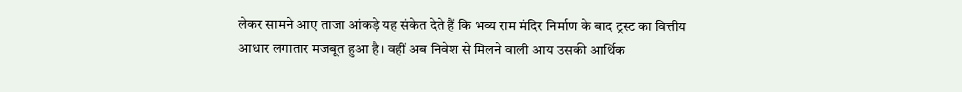लेकर सामने आए ताजा आंकड़े यह संकेत देते हैं कि भव्य राम मंदिर निर्माण के बाद ट्रस्ट का वित्तीय आधार लगातार मजबूत हुआ है। वहीं अब निवेश से मिलने वाली आय उसकी आर्थिक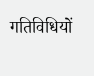गतिविधियों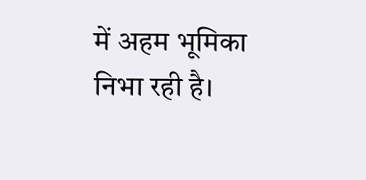में अहम भूमिका निभा रही है।